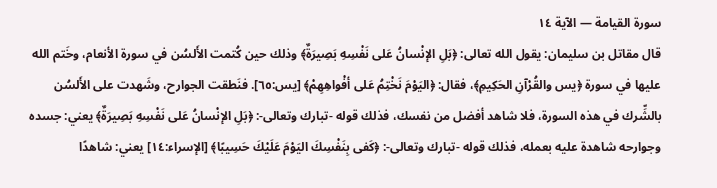سورة القيامة — الآية ١٤
قال مقاتل بن سليمان: يقول الله تعالى: ﴿بَلِ الإنْسانُ عَلى نَفْسِهِ بَصِيرَةٌ﴾ وذلك حين كُتمت الأَلسُن في سورة الأنعام، وخَتم الله عليها في سورة ﴿يس والقُرْآنِ الحَكِيمِ﴾، فقال: ﴿اليَوْمَ نَخْتِمُ عَلى أفْواهِهِمْ﴾ [يس:٦٥]. فنَطقت الجوارح، وشَهدت على الأَلسُن بالشِّرك في هذه السورة، فلا شاهد أفضل من نفسك، فذلك قوله -تبارك وتعالى-: ﴿بَلِ الإنْسانُ عَلى نَفْسِهِ بَصِيرَةٌ﴾ يعني: جسده وجوارحه شاهدة عليه بعمله، فذلك قوله -تبارك وتعالى-: ﴿كَفى بِنَفْسِكَ اليَوْمَ عَلَيْكَ حَسِيبًا﴾ [الإسراء:١٤] يعني: شاهدًا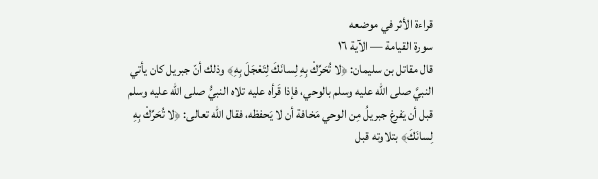قراءة الأثر في موضعه
سورة القيامة — الآية ١٦
قال مقاتل بن سليمان: ﴿لا تُحَرِّكْ بِهِ لِسانَكَ لِتَعْجَلَ بِهِ﴾ وذلك أنّ جبريل كان يأتي النبيَّ صلى الله عليه وسلم بالوحي، فإذا قَرأه عليه تلاه النبيُّ صلى الله عليه وسلم قبل أن يَفرغ جبريلُ مِن الوحي مَخافة أن لا يَحفظه، فقال الله تعالى: ﴿لا تُحَرِّكْ بِهِ لِسانَكَ﴾ بتلاوته قبل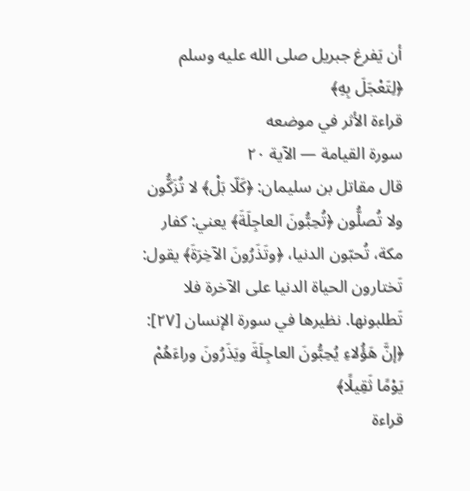أن يَفرغ جبريل صلى الله عليه وسلم ﴿لِتَعْجَلَ بِهِ﴾
قراءة الأثر في موضعه
سورة القيامة — الآية ٢٠
قال مقاتل بن سليمان: ﴿كَلّا بَلْ﴾ لا تُزَكُّون ولا تُصلُّون ﴿تُحِبُّونَ العاجِلَةَ﴾ يعني: كفار مكة، تُحبّون الدنيا، ﴿وتَذَرُونَ الآخِرَةَ﴾ يقول: تَختارون الحياة الدنيا على الآخرة فلا تَطلبونها. نظيرها في سورة الإنسان [٢٧]: ﴿إنَّ هَؤُلاءِ يُحِبُّونَ العاجِلَةَ ويَذَرُونَ وراءَهُمْ يَوْمًا ثَقِيلًا﴾
قراءة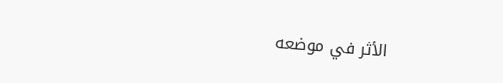الأثر في موضعه